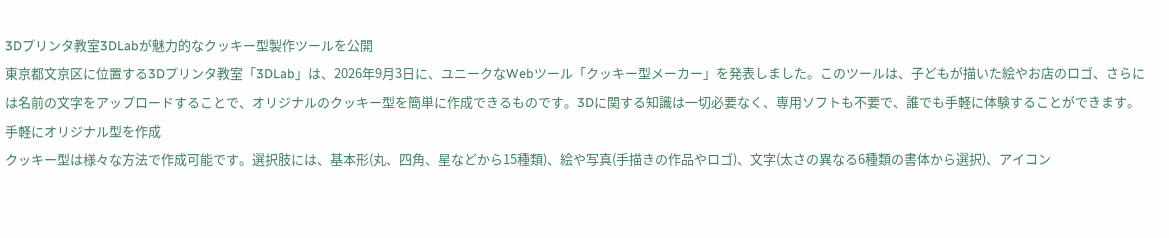3Dプリンタ教室3DLabが魅力的なクッキー型製作ツールを公開
東京都文京区に位置する3Dプリンタ教室「3DLab」は、2026年9月3日に、ユニークなWebツール「クッキー型メーカー」を発表しました。このツールは、子どもが描いた絵やお店のロゴ、さらには名前の文字をアップロードすることで、オリジナルのクッキー型を簡単に作成できるものです。3Dに関する知識は一切必要なく、専用ソフトも不要で、誰でも手軽に体験することができます。
手軽にオリジナル型を作成
クッキー型は様々な方法で作成可能です。選択肢には、基本形(丸、四角、星などから15種類)、絵や写真(手描きの作品やロゴ)、文字(太さの異なる6種類の書体から選択)、アイコン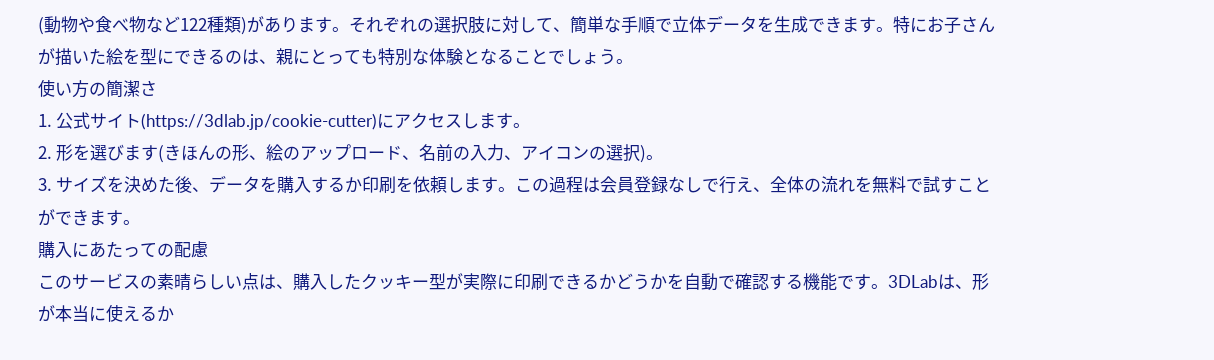(動物や食べ物など122種類)があります。それぞれの選択肢に対して、簡単な手順で立体データを生成できます。特にお子さんが描いた絵を型にできるのは、親にとっても特別な体験となることでしょう。
使い方の簡潔さ
1. 公式サイト(https://3dlab.jp/cookie-cutter)にアクセスします。
2. 形を選びます(きほんの形、絵のアップロード、名前の入力、アイコンの選択)。
3. サイズを決めた後、データを購入するか印刷を依頼します。この過程は会員登録なしで行え、全体の流れを無料で試すことができます。
購入にあたっての配慮
このサービスの素晴らしい点は、購入したクッキー型が実際に印刷できるかどうかを自動で確認する機能です。3DLabは、形が本当に使えるか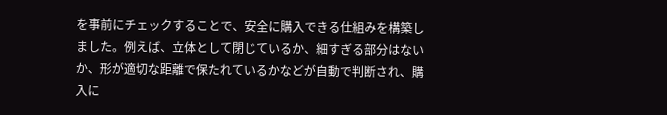を事前にチェックすることで、安全に購入できる仕組みを構築しました。例えば、立体として閉じているか、細すぎる部分はないか、形が適切な距離で保たれているかなどが自動で判断され、購入に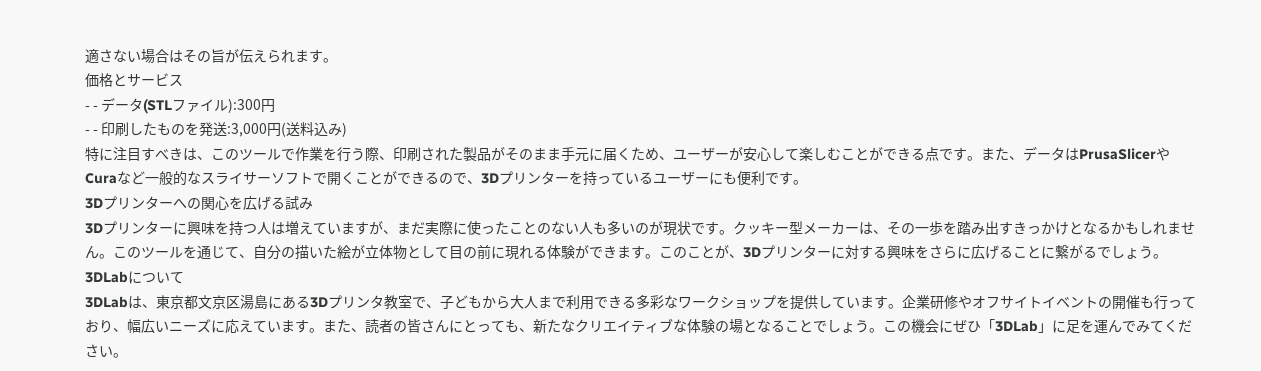適さない場合はその旨が伝えられます。
価格とサービス
- - データ(STLファイル):300円
- - 印刷したものを発送:3,000円(送料込み)
特に注目すべきは、このツールで作業を行う際、印刷された製品がそのまま手元に届くため、ユーザーが安心して楽しむことができる点です。また、データはPrusaSlicerやCuraなど一般的なスライサーソフトで開くことができるので、3Dプリンターを持っているユーザーにも便利です。
3Dプリンターへの関心を広げる試み
3Dプリンターに興味を持つ人は増えていますが、まだ実際に使ったことのない人も多いのが現状です。クッキー型メーカーは、その一歩を踏み出すきっかけとなるかもしれません。このツールを通じて、自分の描いた絵が立体物として目の前に現れる体験ができます。このことが、3Dプリンターに対する興味をさらに広げることに繋がるでしょう。
3DLabについて
3DLabは、東京都文京区湯島にある3Dプリンタ教室で、子どもから大人まで利用できる多彩なワークショップを提供しています。企業研修やオフサイトイベントの開催も行っており、幅広いニーズに応えています。また、読者の皆さんにとっても、新たなクリエイティブな体験の場となることでしょう。この機会にぜひ「3DLab」に足を運んでみてください。